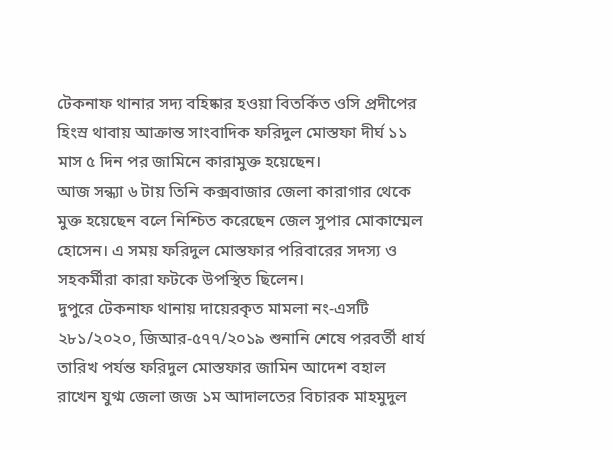টেকনাফ থানার সদ্য বহিষ্কার হওয়া বিতর্কিত ওসি প্রদীপের হিংস্র থাবায় আক্রান্ত সাংবাদিক ফরিদুল মোস্তফা দীর্ঘ ১১ মাস ৫ দিন পর জামিনে কারামুক্ত হয়েছেন।
আজ সন্ধ্যা ৬ টায় তিনি কক্সবাজার জেলা কারাগার থেকে মুক্ত হয়েছেন বলে নিশ্চিত করেছেন জেল সুপার মোকাম্মেল হোসেন। এ সময় ফরিদুল মোস্তফার পরিবারের সদস্য ও সহকর্মীরা কারা ফটকে উপস্থিত ছিলেন।
দুপুরে টেকনাফ থানায় দায়েরকৃত মামলা নং-এসটি ২৮১/২০২০, জিআর-৫৭৭/২০১৯ শুনানি শেষে পরবর্তী ধার্য তারিখ পর্যন্ত ফরিদুল মোস্তফার জামিন আদেশ বহাল রাখেন যুগ্ম জেলা জজ ১ম আদালতের বিচারক মাহমুদুল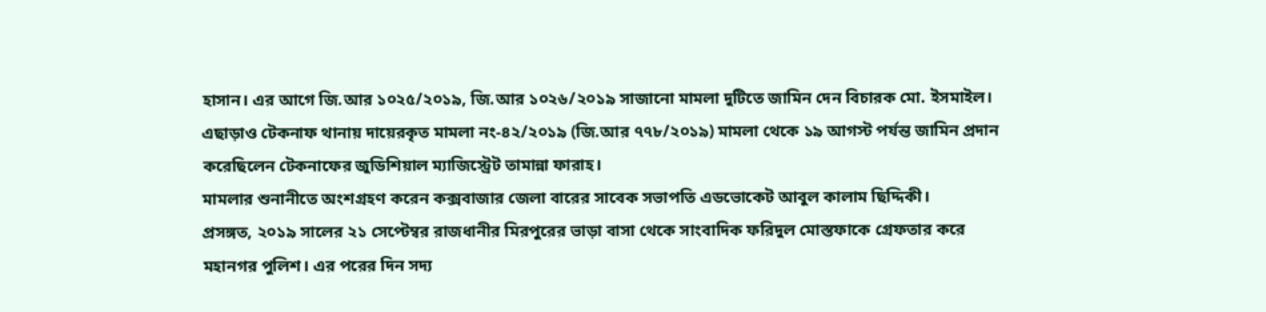হাসান। এর আগে জি.আর ১০২৫/২০১৯, জি.আর ১০২৬/২০১৯ সাজানো মামলা দুটিতে জামিন দেন বিচারক মো. ইসমাইল। এছাড়াও টেকনাফ থানায় দায়েরকৃত মামলা নং-৪২/২০১৯ (জি.আর ৭৭৮/২০১৯) মামলা থেকে ১৯ আগস্ট পর্যন্ত জামিন প্রদান করেছিলেন টেকনাফের জুডিশিয়াল ম্যাজিস্ট্রেট তামান্না ফারাহ।
মামলার শুনানীতে অংশগ্রহণ করেন কক্সবাজার জেলা বারের সাবেক সভাপতি এডভোকেট আবুল কালাম ছিদ্দিকী।
প্রসঙ্গত, ২০১৯ সালের ২১ সেপ্টেম্বর রাজধানীর মিরপুরের ভাড়া বাসা থেকে সাংবাদিক ফরিদুল মোস্তফাকে গ্রেফতার করে মহানগর পুলিশ। এর পরের দিন সদ্য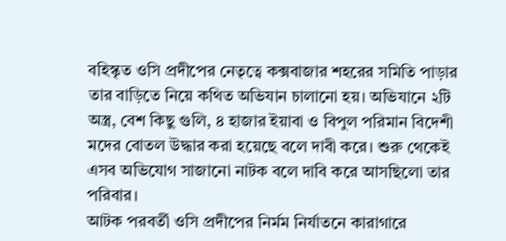বহিস্কৃত ওসি প্রদীপের নেতৃত্বে কক্সবাজার শহরের সমিতি পাড়ার তার বাড়িতে নিয়ে কথিত অভিযান চালানো হয়। অভিযানে ২টি অস্ত্র, বেশ কিছু গুলি, ৪ হাজার ইয়াবা ও বিপুল পরিমান বিদেশী মদের বোতল উদ্ধার করা হয়েছে বলে দাবী করে। শুরু থেকেই এসব অভিযোগ সাজানো নাটক বলে দাবি করে আসছিলো তার পরিবার।
আটক পরবর্তী ওসি প্রদীপের নির্মম নির্যাতনে কারাগারে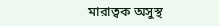মারাত্বক অসুস্থ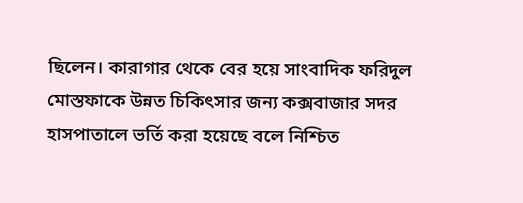ছিলেন। কারাগার থেকে বের হয়ে সাংবাদিক ফরিদুল মোস্তফাকে উন্নত চিকিৎসার জন্য কক্সবাজার সদর হাসপাতালে ভর্তি করা হয়েছে বলে নিশ্চিত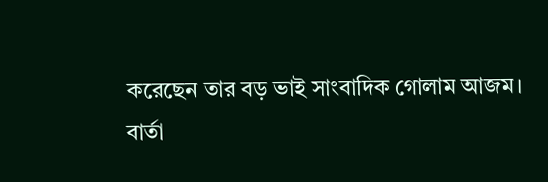করেছেন তার বড় ভাই সাংবাদিক গোলাম আজম।
বার্তা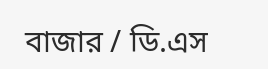বাজার / ডি.এস